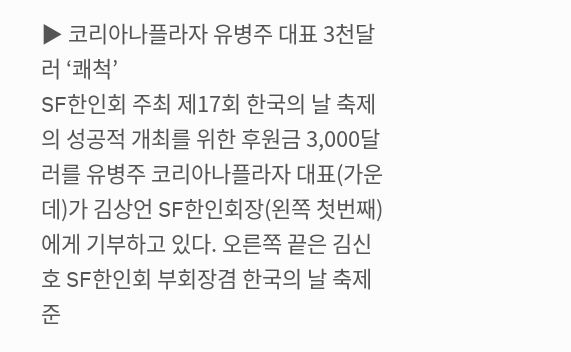▶ 코리아나플라자 유병주 대표 3천달러 ‘쾌척’
SF한인회 주최 제17회 한국의 날 축제의 성공적 개최를 위한 후원금 3,000달러를 유병주 코리아나플라자 대표(가운데)가 김상언 SF한인회장(왼쪽 첫번째)에게 기부하고 있다. 오른쪽 끝은 김신호 SF한인회 부회장겸 한국의 날 축제 준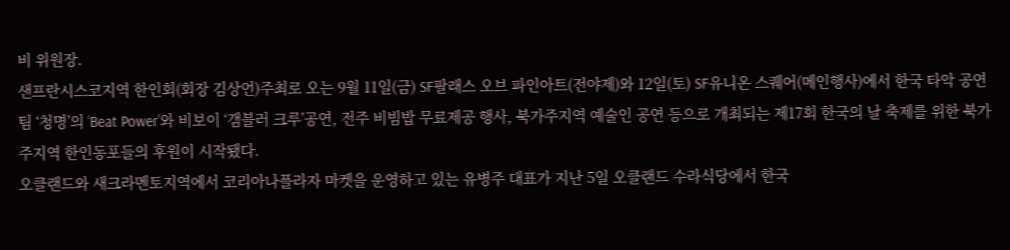비 위원장.
샌프란시스코지역 한인회(회장 김상언)주최로 오는 9월 11일(금) SF팔래스 오브 파인아트(전야제)와 12일(토) SF유니온 스퀘어(메인행사)에서 한국 타악 공연팀 ‘청명’의 ‘Beat Power’와 비보이 ‘갬블러 크루’공연, 전주 비빔밥 무료제공 행사, 북가주지역 예술인 공연 등으로 개최되는 제17회 한국의 날 축제를 위한 북가주지역 한인동포들의 후원이 시작됐다.
오클랜드와 새크라멘토지역에서 코리아나플라자 마켓을 운영하고 있는 유병주 대표가 지난 5일 오클랜드 수라식당에서 한국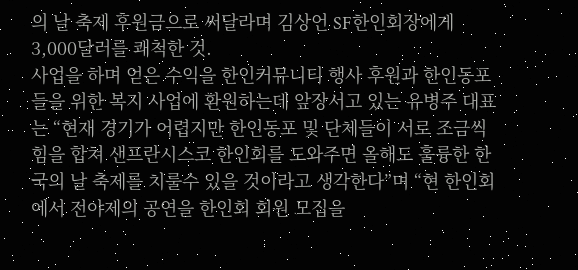의 날 축제 후원금으로 써달라며 김상언 SF한인회장에게 3,000달러를 쾌척한 것.
사업을 하며 얻은 수익을 한인커뮤니티 행사 후원과 한인동포들을 위한 복지 사업에 환원하는데 앞장서고 있는 유병주 대표는 “현재 경기가 어렵지만 한인동포 및 단체들이 서로 조금씩 힘을 합쳐 샌프란시스코 한인회를 도와주면 올해도 훌륭한 한국의 날 축제를 치룰수 있을 것이라고 생각한다”며 “현 한인회에서 전야제의 공연을 한인회 회원 모집을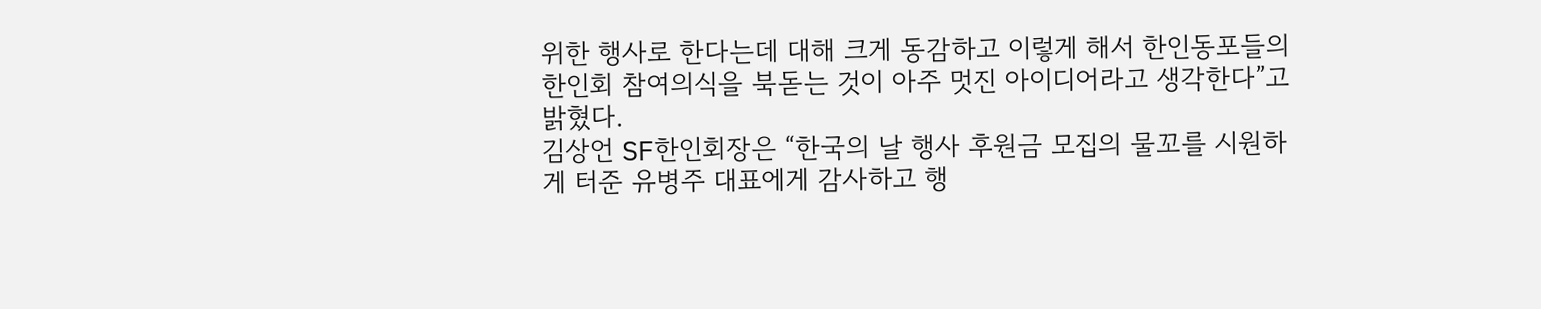위한 행사로 한다는데 대해 크게 동감하고 이렇게 해서 한인동포들의 한인회 참여의식을 북돋는 것이 아주 멋진 아이디어라고 생각한다”고 밝혔다.
김상언 SF한인회장은 “한국의 날 행사 후원금 모집의 물꼬를 시원하게 터준 유병주 대표에게 감사하고 행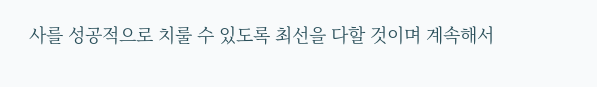사를 성공적으로 치룰 수 있도록 최선을 다할 것이며 계속해서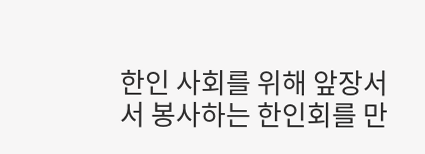한인 사회를 위해 앞장서서 봉사하는 한인회를 만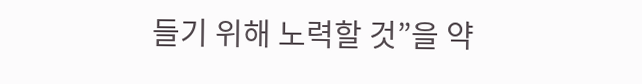들기 위해 노력할 것”을 약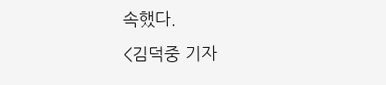속했다.
<김덕중 기자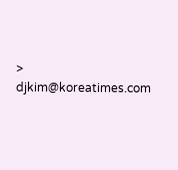> djkim@koreatimes.com